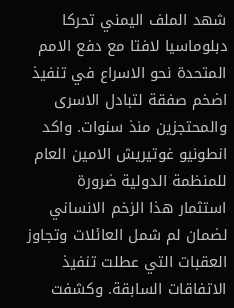شهد الملف اليمني تحركا دبلوماسيا لافتا مع دفع الامم المتحدة نحو الاسراع في تنفيذ اضخم صفقة لتبادل الاسرى والمحتجزين منذ سنوات. واكد انطونيو غوتيريش الامين العام للمنظمة الدولية ضرورة استثمار هذا الزخم الانساني لضمان لم شمل العائلات وتجاوز العقبات التي عطلت تنفيذ الاتفاقات السابقة. وكشفت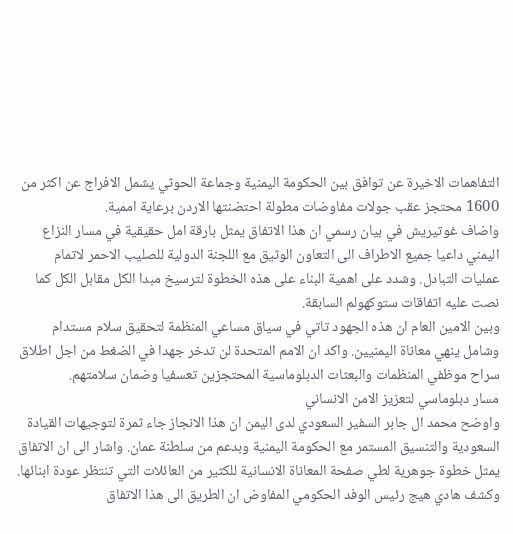التفاهمات الاخيرة عن توافق بين الحكومة اليمنية وجماعة الحوثي يشمل الافراج عن اكثر من 1600 محتجز عقب جولات مفاوضات مطولة احتضنتها الاردن برعاية اممية.
واضاف غوتيريش في بيان رسمي ان هذا الاتفاق يمثل بارقة امل حقيقية في مسار النزاع اليمني داعيا جميع الاطراف الى التعاون الوثيق مع اللجنة الدولية للصليب الاحمر لاتمام عمليات التبادل. وشدد على اهمية البناء على هذه الخطوة لترسيخ مبدا الكل مقابل الكل كما نصت عليه اتفاقات ستوكهولم السابقة.
وبين الامين العام ان هذه الجهود تاتي في سياق مساعي المنظمة لتحقيق سلام مستدام وشامل ينهي معاناة اليمنيين. واكد ان الامم المتحدة لن تدخر جهدا في الضغط من اجل اطلاق سراح موظفي المنظمات والبعثات الدبلوماسية المحتجزين تعسفيا وضمان سلامتهم.
مسار دبلوماسي لتعزيز الامن الانساني
واوضح محمد ال جابر السفير السعودي لدى اليمن ان هذا الانجاز جاء ثمرة لتوجيهات القيادة السعودية والتنسيق المستمر مع الحكومة اليمنية وبدعم من سلطنة عمان. واشار الى ان الاتفاق يمثل خطوة جوهرية لطي صفحة المعاناة الانسانية للكثير من العائلات التي تنتظر عودة ابنائها.
وكشف هادي هيج رئيس الوفد الحكومي المفاوض ان الطريق الى هذا الاتفاق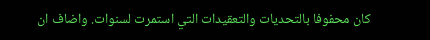كان محفوفا بالتحديات والتعقيدات التي استمرت لسنوات. واضاف ان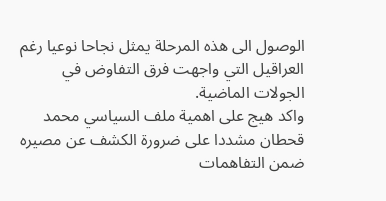الوصول الى هذه المرحلة يمثل نجاحا نوعيا رغم العراقيل التي واجهت فرق التفاوض في الجولات الماضية.
واكد هيج على اهمية ملف السياسي محمد قحطان مشددا على ضرورة الكشف عن مصيره ضمن التفاهمات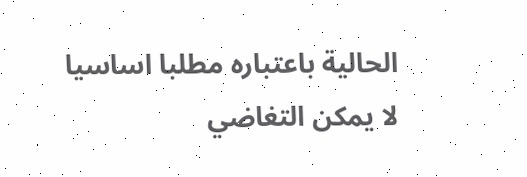الحالية باعتباره مطلبا اساسيا لا يمكن التغاضي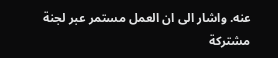عنه. واشار الى ان العمل مستمر عبر لجنة مشتركة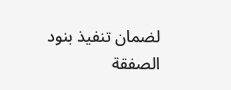لضمان تنفيذ بنود الصفقة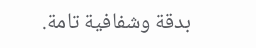بدقة وشفافية تامة.